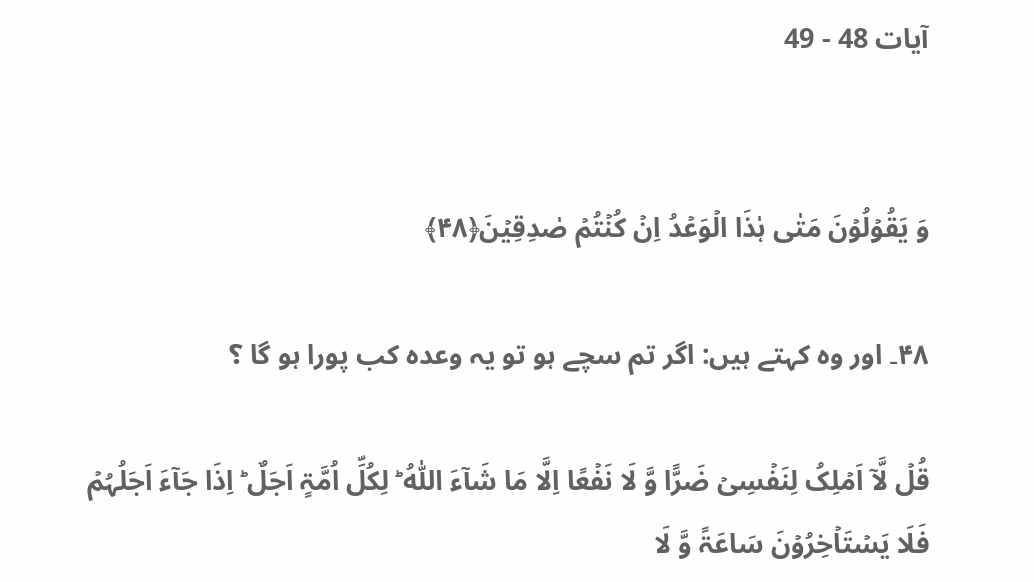آیات 48 - 49


وَ یَقُوۡلُوۡنَ مَتٰی ہٰذَا الۡوَعۡدُ اِنۡ کُنۡتُمۡ صٰدِقِیۡنَ﴿۴۸﴾

۴۸۔ اور وہ کہتے ہیں: اگر تم سچے ہو تو یہ وعدہ کب پورا ہو گا ؟

قُلۡ لَّاۤ اَمۡلِکُ لِنَفۡسِیۡ ضَرًّا وَّ لَا نَفۡعًا اِلَّا مَا شَآءَ اللّٰہُ ؕ لِکُلِّ اُمَّۃٍ اَجَلٌ ؕ اِذَا جَآءَ اَجَلُہُمۡ فَلَا یَسۡتَاۡخِرُوۡنَ سَاعَۃً وَّ لَا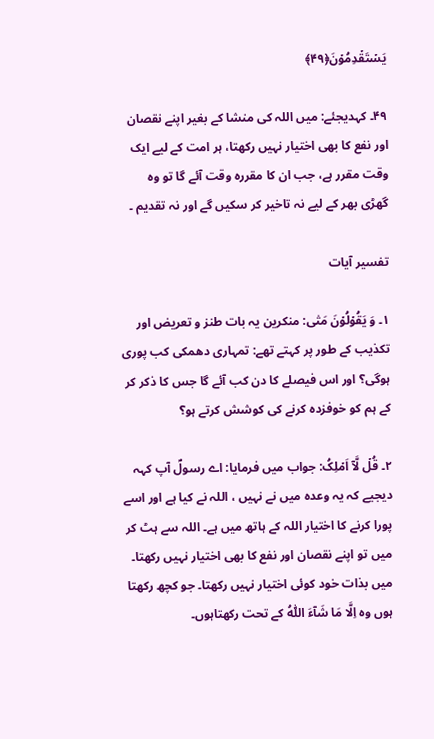یَسۡتَقۡدِمُوۡنَ﴿۴۹﴾

۴۹۔ کہدیجئے: میں اللہ کی منشا کے بغیر اپنے نقصان اور نفع کا بھی اختیار نہیں رکھتا، ہر امت کے لیے ایک وقت مقرر ہے، جب ان کا مقررہ وقت آئے گا تو وہ گھڑی بھر کے لیے نہ تاخیر کر سکیں گے اور نہ تقدیم ۔

تفسیر آیات

۱۔ وَ یَقُوۡلُوۡنَ مَتٰی: منکرین یہ بات طنز و تعریض اور تکذیب کے طور پر کہتے تھے: تمہاری دھمکی کب پوری ہوگی؟ اور اس فیصلے کا دن کب آئے گا جس کا ذکر کر کے ہم کو خوفزدہ کرنے کی کوشش کرتے ہو؟

۲۔ قُلۡ لَّاۤ اَمۡلِکُ: جواب میں فرمایا: اے رسولؐ آپ کہہ دیجیے کہ یہ وعدہ میں نے نہیں ، اللہ نے کیا ہے اور اسے پورا کرنے کا اختیار اللہ کے ہاتھ میں ہے۔ اللہ سے ہٹ کر میں تو اپنے نقصان اور نفع کا بھی اختیار نہیں رکھتا۔ میں بذات خود کوئی اختیار نہیں رکھتا۔ جو کچھ رکھتا ہوں وہ اِلَّا مَا شَآءَ اللّٰہُ کے تحت رکھتاہوں۔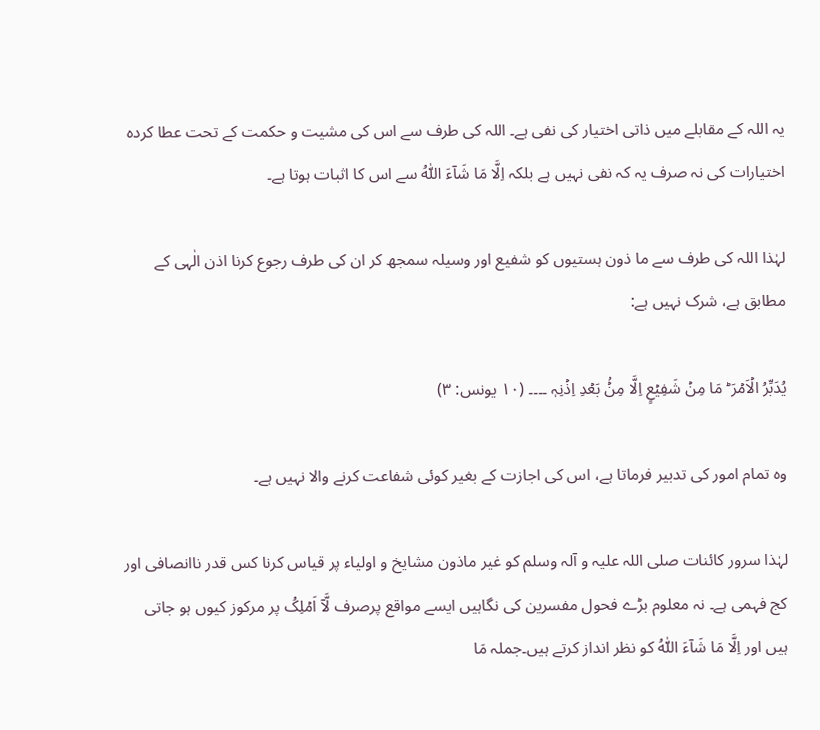یہ اللہ کے مقابلے میں ذاتی اختیار کی نفی ہے۔ اللہ کی طرف سے اس کی مشیت و حکمت کے تحت عطا کردہ اختیارات کی نہ صرف یہ کہ نفی نہیں ہے بلکہ اِلَّا مَا شَآءَ اللّٰہُ سے اس کا اثبات ہوتا ہے۔

لہٰذا اللہ کی طرف سے ما ذون ہستیوں کو شفیع اور وسیلہ سمجھ کر ان کی طرف رجوع کرنا اذن الٰہی کے مطابق ہے، شرک نہیں ہے:

یُدَبِّرُ الۡاَمۡرَ ؕ مَا مِنۡ شَفِیۡعٍ اِلَّا مِنۡۢ بَعۡدِ اِذۡنِہٖ ۔۔۔۔ (۱۰ یونس: ۳)

وہ تمام امور کی تدبیر فرماتا ہے، اس کی اجازت کے بغیر کوئی شفاعت کرنے والا نہیں ہے۔

لہٰذا سرور کائنات صلی اللہ علیہ و آلہ وسلم کو غیر ماذون مشایخ و اولیاء پر قیاس کرنا کس قدر ناانصافی اور کج فہمی ہے۔ نہ معلوم بڑے فحول مفسرین کی نگاہیں ایسے مواقع پرصرف لَّاۤ اَمۡلِکُ پر مرکوز کیوں ہو جاتی ہیں اور اِلَّا مَا شَآءَ اللّٰہُ کو نظر انداز کرتے ہیں۔جملہ مَا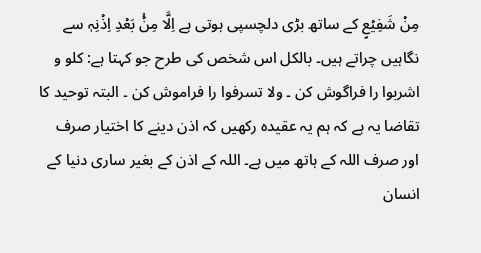مِنۡ شَفِیۡعٍ کے ساتھ بڑی دلچسپی ہوتی ہے اِلَّا مِنۡۢ بَعۡدِ اِذۡنِہٖ سے نگاہیں چراتے ہیں۔ بالکل اس شخص کی طرح جو کہتا ہے: کلو و اشربوا را فراگوش کن ۔ ولا تسرفوا را فراموش کن ۔ البتہ توحید کا تقاضا یہ ہے کہ ہم یہ عقیدہ رکھیں کہ اذن دینے کا اختیار صرف اور صرف اللہ کے ہاتھ میں ہے۔ اللہ کے اذن کے بغیر ساری دنیا کے انسان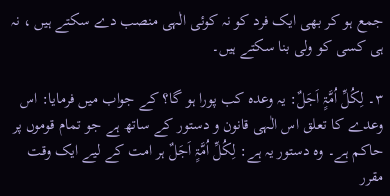جمع ہو کر بھی ایک فرد کو نہ کوئی الٰہی منصب دے سکتے ہیں ، نہ ہی کسی کو ولی بنا سکتے ہیں۔

۳۔ لِکُلِّ اُمَّۃٍ اَجَلٌ: یہ وعدہ کب پورا ہو گا؟ کے جواب میں فرمایا: اس وعدے کا تعلق اس الٰہی قانون و دستور کے ساتھ ہے جو تمام قوموں پر حاکم ہے۔ وہ دستور یہ ہے: لِکُلِّ اُمَّۃٍ اَجَلٌ ہر امت کے لیے ایک وقت مقرر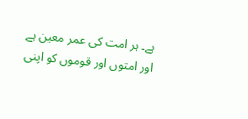ہے۔ ہر امت کی عمر معین ہے اور امتوں اور قوموں کو اپنی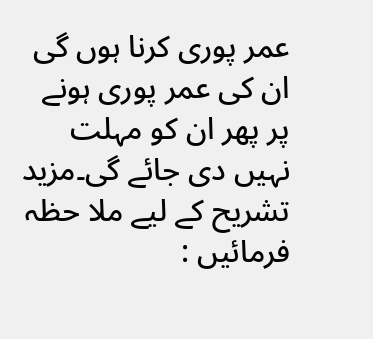عمر پوری کرنا ہوں گی ان کی عمر پوری ہونے پر پھر ان کو مہلت نہیں دی جائے گی۔مزید تشریح کے لیے ملا حظہ فرمائیں :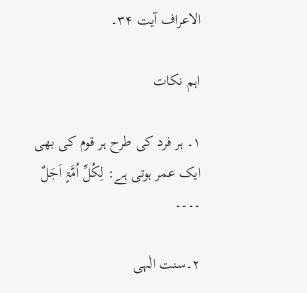الاعراف آیت ۳۴۔

اہم نکات

۱۔ ہر فرد کی طرح ہر قوم کی بھی ایک عمر ہوتی ہے: لِکُلِّ اُمَّۃٍ اَجَلٌ ۔۔۔۔

۲۔سنت الٰہی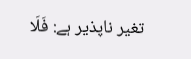تغیر ناپذیر ہے: فَلَا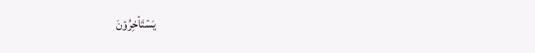یَسۡتَاۡخِرُوۡنَ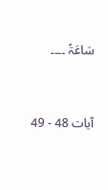سَاعَۃً ۔۔۔۔


آیات 48 - 49